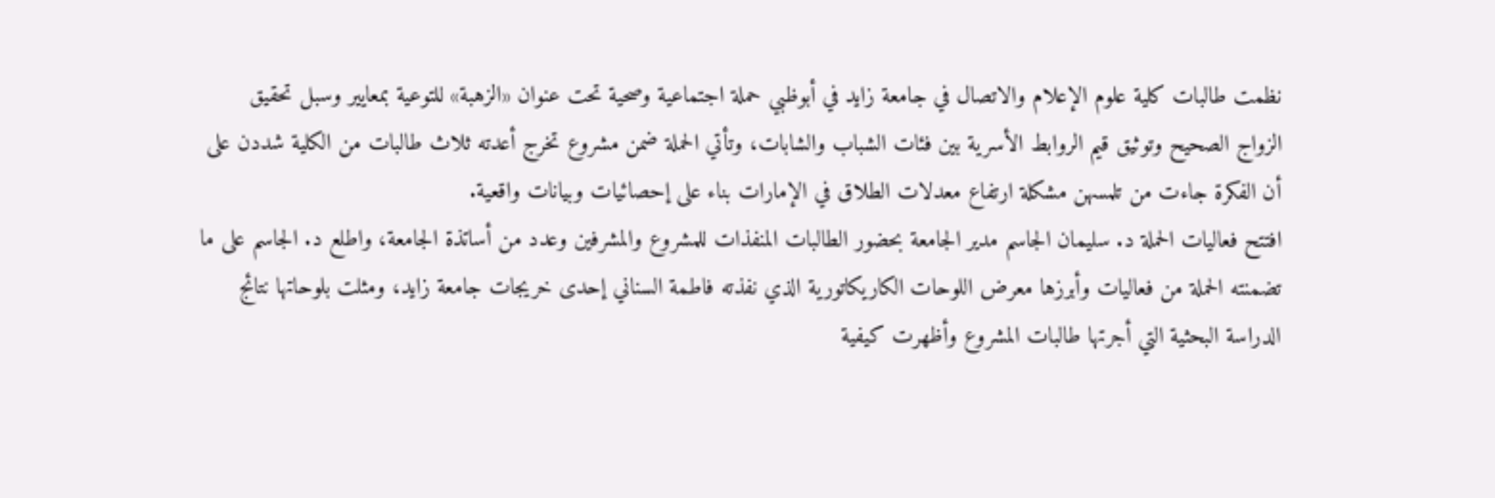نظمت طالبات كلية علوم الإعلام والاتصال في جامعة زايد في أبوظبي حملة اجتماعية وصحية تحت عنوان «الزهبة» للتوعية بمعايير وسبل تحقيق الزواج الصحيح وتوثيق قيم الروابط الأسرية بين فئات الشباب والشابات، وتأتي الحملة ضمن مشروع تخرج أعدته ثلاث طالبات من الكلية شددن على أن الفكرة جاءت من تلمسهن مشكلة ارتفاع معدلات الطلاق في الإمارات بناء على إحصائيات وبيانات واقعية.
افتتح فعاليات الحملة د. سليمان الجاسم مدير الجامعة بحضور الطالبات المنفذات للمشروع والمشرفين وعدد من أساتذة الجامعة، واطلع د. الجاسم على ما تضمنته الحملة من فعاليات وأبرزها معرض اللوحات الكاريكاتورية الذي نفذته فاطمة السناني إحدى خريجات جامعة زايد، ومثلت بلوحاتها نتائج الدراسة البحثية التي أجرتها طالبات المشروع وأظهرت كيفية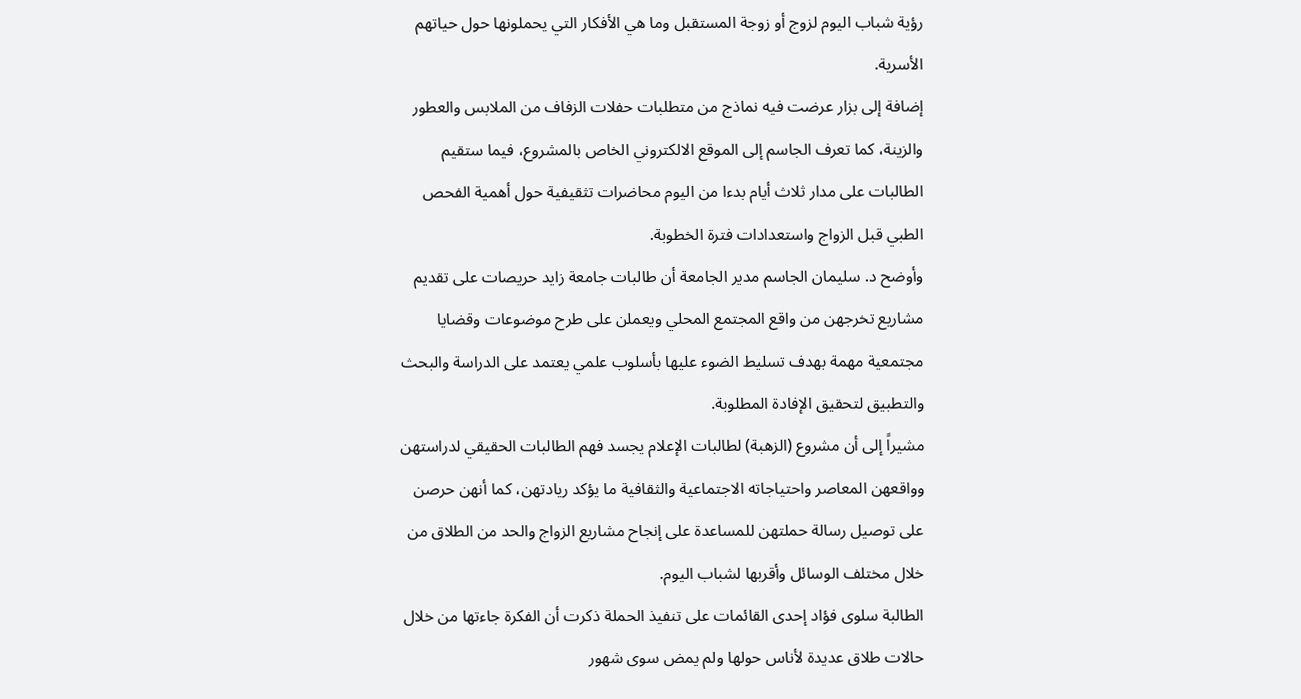رؤية شباب اليوم لزوج أو زوجة المستقبل وما هي الأفكار التي يحملونها حول حياتهم الأسرية.
إضافة إلى بزار عرضت فيه نماذج من متطلبات حفلات الزفاف من الملابس والعطور والزينة، كما تعرف الجاسم إلى الموقع الالكتروني الخاص بالمشروع، فيما ستقيم الطالبات على مدار ثلاث أيام بدءا من اليوم محاضرات تثقيفية حول أهمية الفحص الطبي قبل الزواج واستعدادات فترة الخطوبة.
وأوضح د. سليمان الجاسم مدير الجامعة أن طالبات جامعة زايد حريصات على تقديم مشاريع تخرجهن من واقع المجتمع المحلي ويعملن على طرح موضوعات وقضايا مجتمعية مهمة بهدف تسليط الضوء عليها بأسلوب علمي يعتمد على الدراسة والبحث والتطبيق لتحقيق الإفادة المطلوبة.
مشيراً إلى أن مشروع (الزهبة) لطالبات الإعلام يجسد فهم الطالبات الحقيقي لدراستهن وواقعهن المعاصر واحتياجاته الاجتماعية والثقافية ما يؤكد ريادتهن، كما أنهن حرصن على توصيل رسالة حملتهن للمساعدة على إنجاح مشاريع الزواج والحد من الطلاق من خلال مختلف الوسائل وأقربها لشباب اليوم.
الطالبة سلوى فؤاد إحدى القائمات على تنفيذ الحملة ذكرت أن الفكرة جاءتها من خلال حالات طلاق عديدة لأناس حولها ولم يمض سوى شهور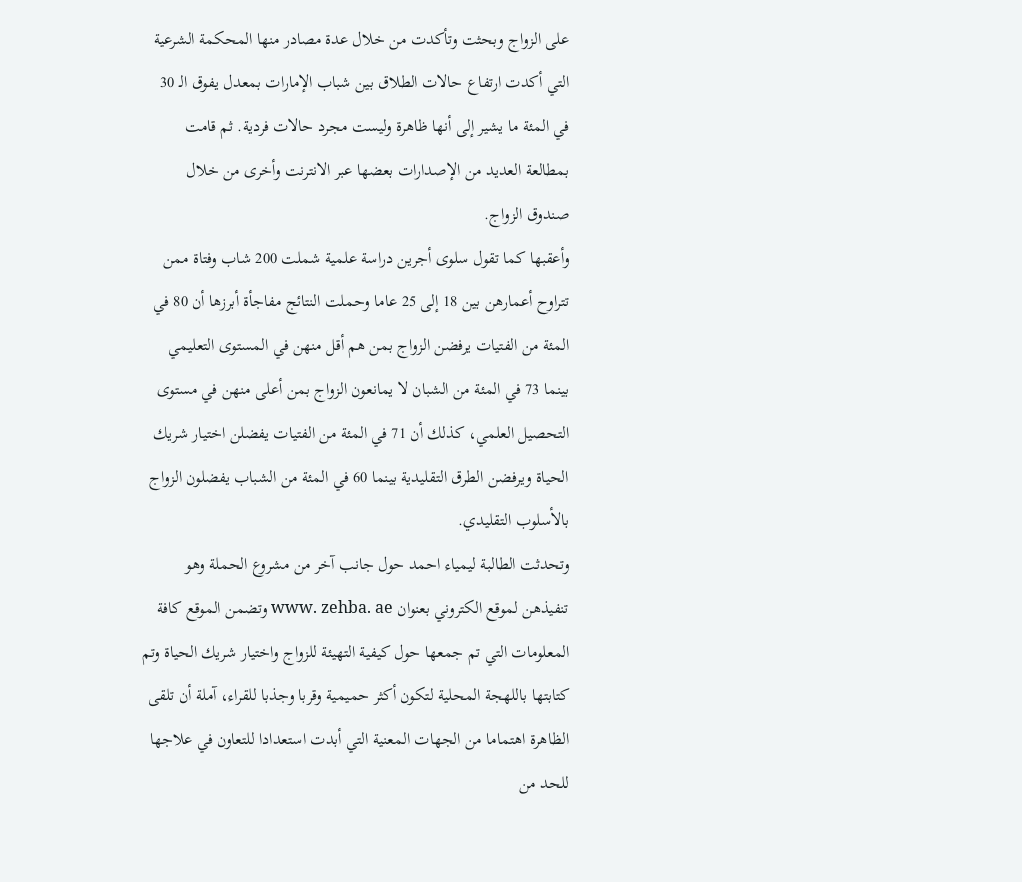على الزواج وبحثت وتأكدت من خلال عدة مصادر منها المحكمة الشرعية التي أكدت ارتفاع حالات الطلاق بين شباب الإمارات بمعدل يفوق الـ 30 في المئة ما يشير إلى أنها ظاهرة وليست مجرد حالات فردية. ثم قامت بمطالعة العديد من الإصدارات بعضها عبر الانترنت وأخرى من خلال صندوق الزواج.
وأعقبها كما تقول سلوى أجرين دراسة علمية شملت 200 شاب وفتاة ممن تتراوح أعمارهن بين 18 إلى 25 عاما وحملت النتائج مفاجأة أبرزها أن 80 في المئة من الفتيات يرفضن الزواج بمن هم أقل منهن في المستوى التعليمي بينما 73 في المئة من الشبان لا يمانعون الزواج بمن أعلى منهن في مستوى التحصيل العلمي، كذلك أن 71 في المئة من الفتيات يفضلن اختيار شريك الحياة ويرفضن الطرق التقليدية بينما 60 في المئة من الشباب يفضلون الزواج بالأسلوب التقليدي.
وتحدثت الطالبة ليمياء احمد حول جانب آخر من مشروع الحملة وهو تنفيذهن لموقع الكتروني بعنوان www. zehba. ae وتضمن الموقع كافة المعلومات التي تم جمعها حول كيفية التهيئة للزواج واختيار شريك الحياة وتم كتابتها باللهجة المحلية لتكون أكثر حميمية وقربا وجذبا للقراء، آملة أن تلقى الظاهرة اهتماما من الجهات المعنية التي أبدت استعدادا للتعاون في علاجها للحد من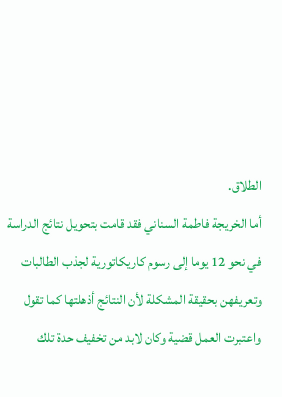الطلاق.
أما الخريجة فاطمة السناني فقد قامت بتحويل نتائج الدراسة في نحو 12 يوما إلى رسوم كاريكاتورية لجذب الطالبات وتعريفهن بحقيقة المشكلة لأن النتائج أذهلتها كما تقول واعتبرت العمل قضية وكان لابد من تخفيف حدة تلك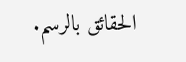الحقائق بالرسم.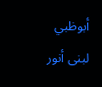أبوظبي لبنى أنور